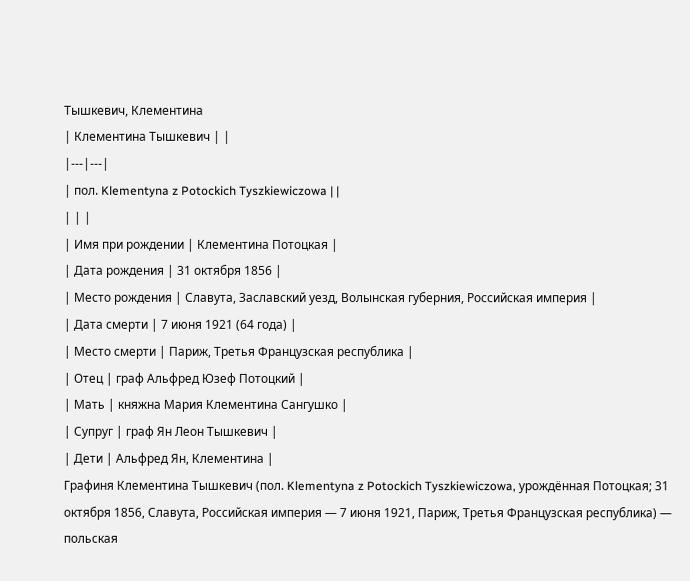Тышкевич, Клементина
| Клементина Тышкевич | |
|---|---|
| пол. Klementyna z Potockich Tyszkiewiczowa | |
| | |
| Имя при рождении | Клементина Потоцкая |
| Дата рождения | 31 октября 1856 |
| Место рождения | Славута, Заславский уезд, Волынская губерния, Российская империя |
| Дата смерти | 7 июня 1921 (64 года) |
| Место смерти | Париж, Третья Французская республика |
| Отец | граф Альфред Юзеф Потоцкий |
| Мать | княжна Мария Клементина Сангушко |
| Супруг | граф Ян Леон Тышкевич |
| Дети | Альфред Ян, Клементина |
Графиня Клементина Тышкевич (пол. Klementyna z Potockich Tyszkiewiczowa, урождённая Потоцкая; 31 октября 1856, Славута, Российская империя — 7 июня 1921, Париж, Третья Французская республика) — польская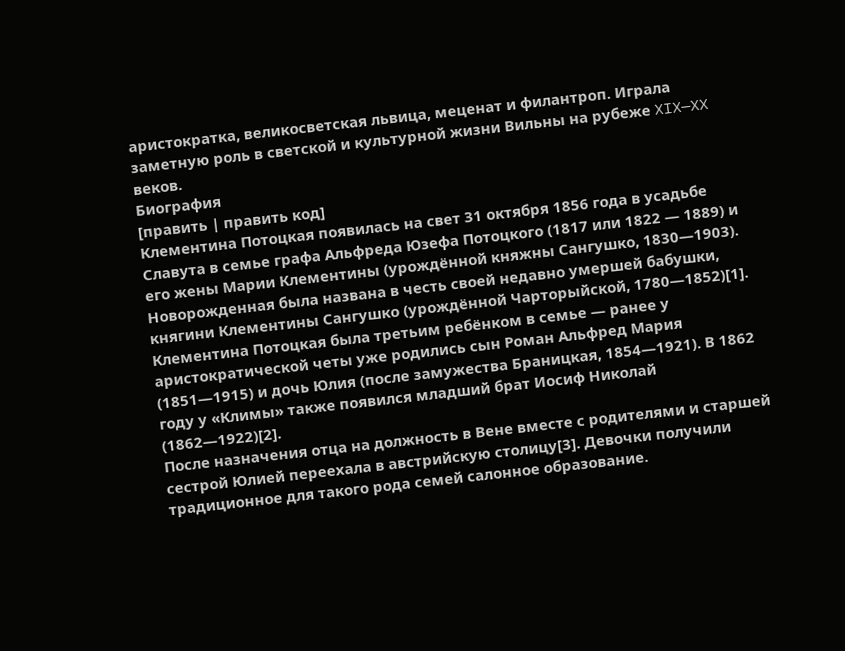аристократка, великосветская львица, меценат и филантроп. Играла заметную роль в светской и культурной жизни Вильны на рубеже XIX—XX веков.
Биография
[править | править код]
Клементина Потоцкая появилась на свет 31 октября 1856 года в усадьбе Славута в семье графа Альфреда Юзефа Потоцкого (1817 или 1822 — 1889) и его жены Марии Клементины (урождённой княжны Сангушко, 1830—1903). Новорожденная была названа в честь своей недавно умершей бабушки, княгини Клементины Сангушко (урождённой Чарторыйской, 1780—1852)[1]. Клементина Потоцкая была третьим ребёнком в семье — ранее у аристократической четы уже родились сын Роман Альфред Мария (1851—1915) и дочь Юлия (после замужества Браницкая, 1854—1921). В 1862 году у «Климы» также появился младший брат Иосиф Николай (1862—1922)[2].
После назначения отца на должность в Вене вместе с родителями и старшей сестрой Юлией переехала в австрийскую столицу[3]. Девочки получили традиционное для такого рода семей салонное образование.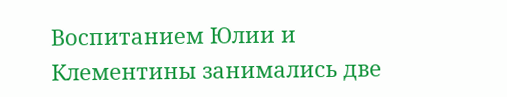Воспитанием Юлии и Клементины занимались две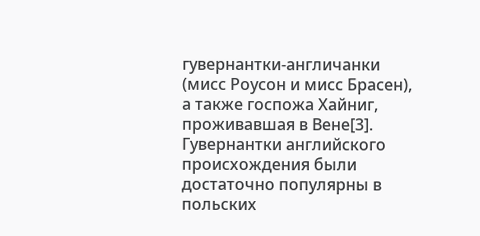гувернантки-англичанки (мисс Роусон и мисс Брасен), а также госпожа Хайниг, проживавшая в Вене[3]. Гувернантки английского происхождения были достаточно популярны в польских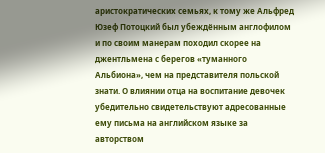аристократических семьях, к тому же Альфред Юзеф Потоцкий был убеждённым англофилом и по своим манерам походил скорее на джентльмена с берегов «туманного Альбиона», чем на представителя польской знати. О влиянии отца на воспитание девочек убедительно свидетельствуют адресованные ему письма на английском языке за авторством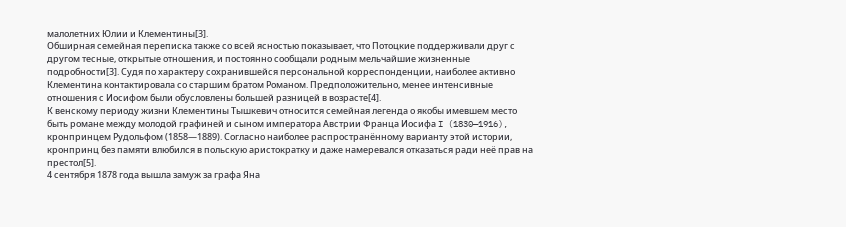малолетних Юлии и Клементины[3].
Обширная семейная переписка также со всей ясностью показывает, что Потоцкие поддерживали друг с другом тесные, открытые отношения, и постоянно сообщали родным мельчайшие жизненные подробности[3]. Судя по характеру сохранившейся персональной корреспонденции, наиболее активно Клементина контактировала со старшим братом Романом. Предположительно, менее интенсивные отношения с Иосифом были обусловлены большей разницей в возрасте[4].
К венскому периоду жизни Клементины Тышкевич относится семейная легенда о якобы имевшем место быть романе между молодой графиней и сыном императора Австрии Франца Иосифа I (1830—1916), кронпринцем Рудольфом (1858—1889). Согласно наиболее распространённому варианту этой истории, кронпринц без памяти влюбился в польскую аристократку и даже намеревался отказаться ради неё прав на престол[5].
4 сентября 1878 года вышла замуж за графа Яна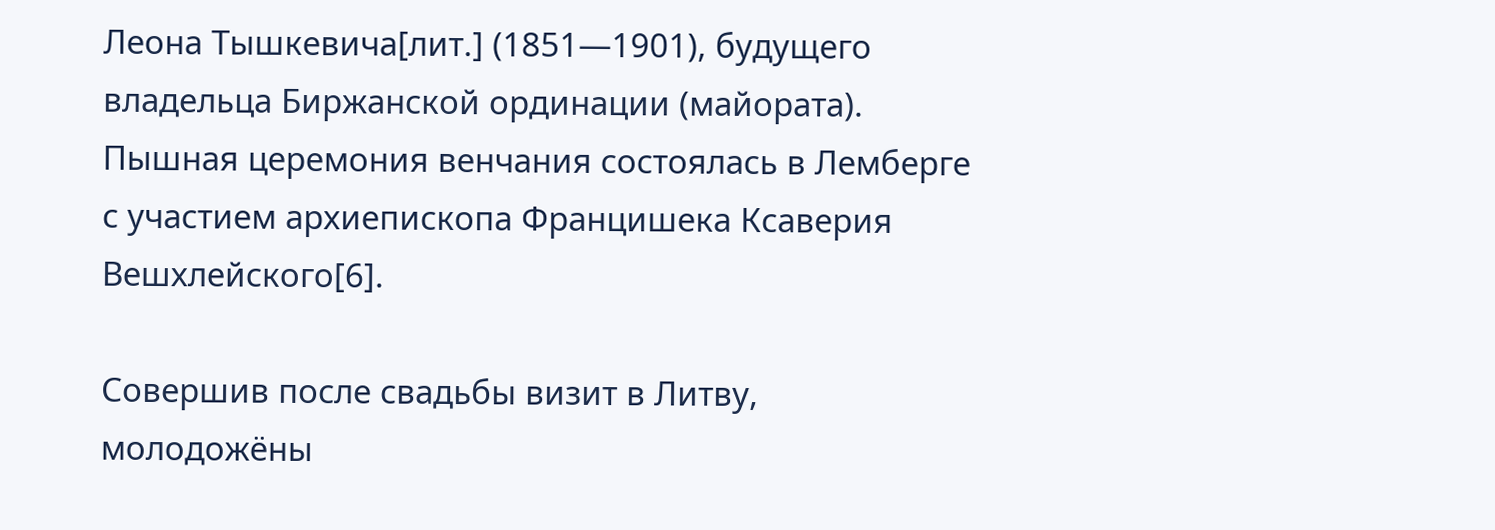Леона Тышкевича[лит.] (1851—1901), будущего владельца Биржанской ординации (майората). Пышная церемония венчания состоялась в Лемберге с участием архиепископа Францишека Ксаверия Вешхлейского[6].

Совершив после свадьбы визит в Литву, молодожёны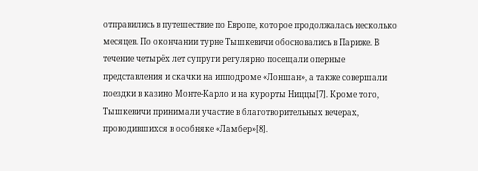отправились в путешествие по Европе, которое продолжалась несколько месяцев. По окончании турне Тышкевичи обосновались в Париже. В течение четырёх лет супруги регулярно посещали оперные представления и скачки на ипподроме «Лоншан», а также совершали поездки в казино Монте-Карло и на курорты Ниццы[7]. Кроме того, Тышкевичи принимали участие в благотворительных вечерах, проводившихся в особняке «Ламбер»[8].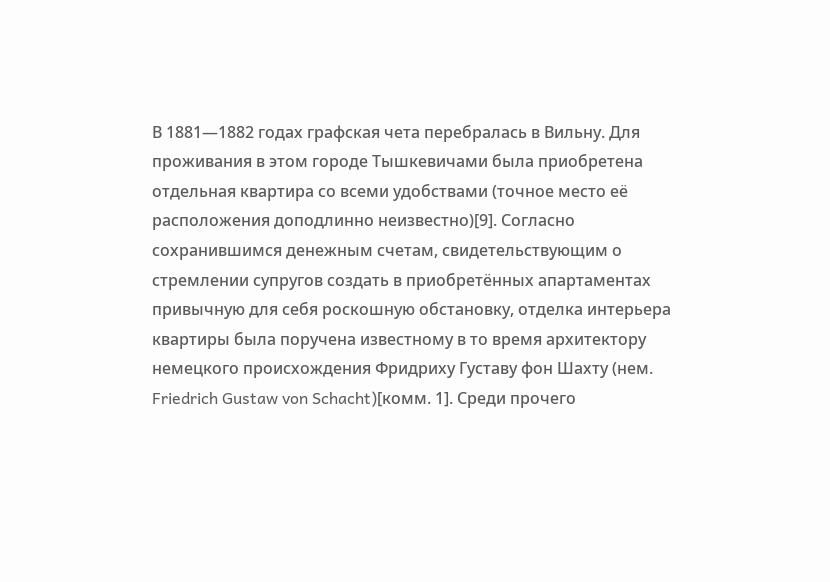В 1881—1882 годах графская чета перебралась в Вильну. Для проживания в этом городе Тышкевичами была приобретена отдельная квартира со всеми удобствами (точное место её расположения доподлинно неизвестно)[9]. Согласно сохранившимся денежным счетам, свидетельствующим о стремлении супругов создать в приобретённых апартаментах привычную для себя роскошную обстановку, отделка интерьера квартиры была поручена известному в то время архитектору немецкого происхождения Фридриху Густаву фон Шахту (нем. Friedrich Gustaw von Schacht)[комм. 1]. Среди прочего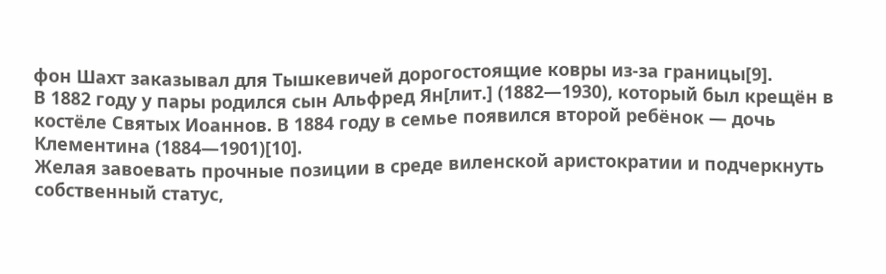фон Шахт заказывал для Тышкевичей дорогостоящие ковры из-за границы[9].
В 1882 году у пары родился сын Альфред Ян[лит.] (1882—1930), который был крещён в костёле Святых Иоаннов. В 1884 году в семье появился второй ребёнок — дочь Клементина (1884—1901)[10].
Желая завоевать прочные позиции в среде виленской аристократии и подчеркнуть собственный статус,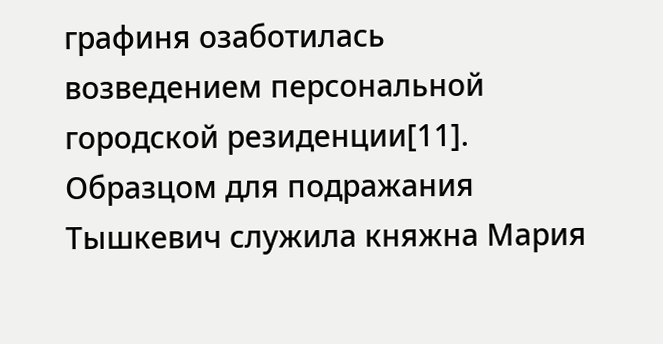графиня озаботилась возведением персональной городской резиденции[11]. Образцом для подражания Тышкевич служила княжна Мария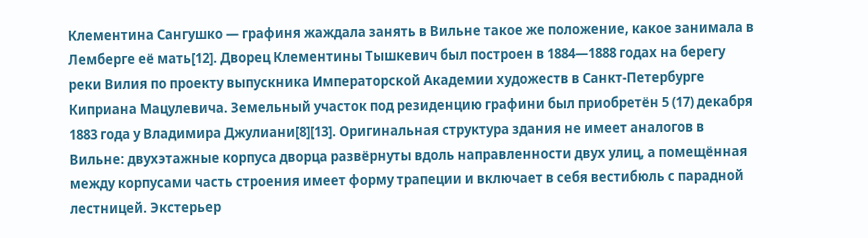Клементина Сангушко — графиня жаждала занять в Вильне такое же положение, какое занимала в Лемберге её мать[12]. Дворец Клементины Тышкевич был построен в 1884—1888 годах на берегу реки Вилия по проекту выпускника Императорской Академии художеств в Санкт-Петербурге Киприана Мацулевича. Земельный участок под резиденцию графини был приобретён 5 (17) декабря 1883 года у Владимира Джулиани[8][13]. Оригинальная структура здания не имеет аналогов в Вильне: двухэтажные корпуса дворца развёрнуты вдоль направленности двух улиц, а помещённая между корпусами часть строения имеет форму трапеции и включает в себя вестибюль с парадной лестницей. Экстерьер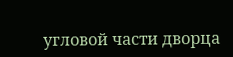угловой части дворца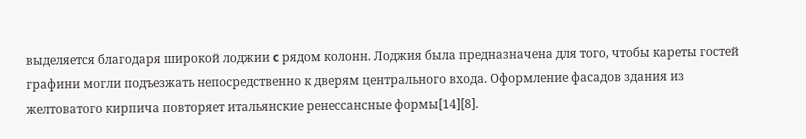выделяется благодаря широкой лоджии c рядом колонн. Лоджия была предназначена для того, чтобы кареты гостей графини могли подъезжать непосредственно к дверям центрального входа. Оформление фасадов здания из желтоватого кирпича повторяет итальянские ренессансные формы[14][8].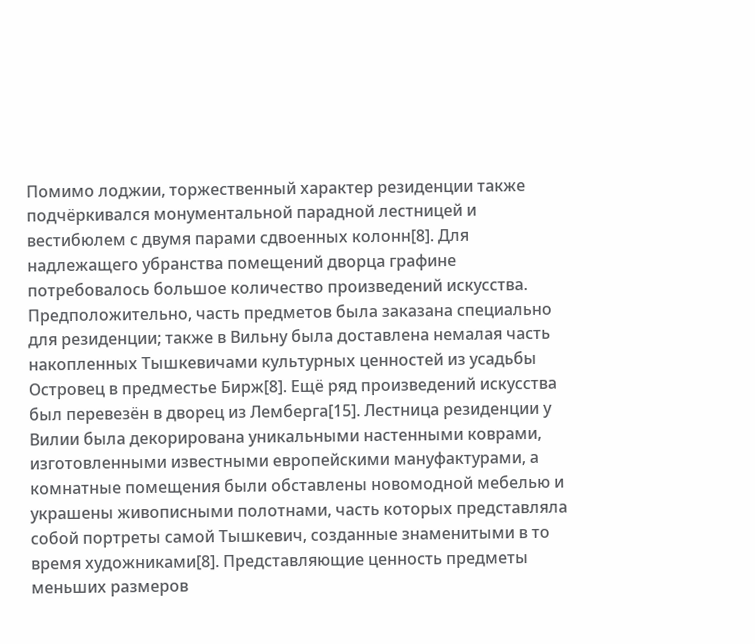Помимо лоджии, торжественный характер резиденции также подчёркивался монументальной парадной лестницей и вестибюлем с двумя парами сдвоенных колонн[8]. Для надлежащего убранства помещений дворца графине потребовалось большое количество произведений искусства. Предположительно, часть предметов была заказана специально для резиденции; также в Вильну была доставлена немалая часть накопленных Тышкевичами культурных ценностей из усадьбы Островец в предместье Бирж[8]. Ещё ряд произведений искусства был перевезён в дворец из Лемберга[15]. Лестница резиденции у Вилии была декорирована уникальными настенными коврами, изготовленными известными европейскими мануфактурами, а комнатные помещения были обставлены новомодной мебелью и украшены живописными полотнами, часть которых представляла собой портреты самой Тышкевич, созданные знаменитыми в то время художниками[8]. Представляющие ценность предметы меньших размеров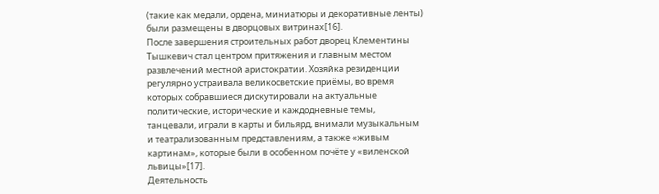(такие как медали, ордена, миниатюры и декоративные ленты) были размещены в дворцовых витринах[16].
После завершения строительных работ дворец Клементины Тышкевич стал центром притяжения и главным местом развлечений местной аристократии. Хозяйка резиденции регулярно устраивала великосветские приёмы, во время которых собравшиеся дискутировали на актуальные политические, исторические и каждодневные темы, танцевали, играли в карты и бильярд, внимали музыкальным и театрализованным представлениям, а также «живым картинам», которые были в особенном почёте у «виленской львицы»[17].
Деятельность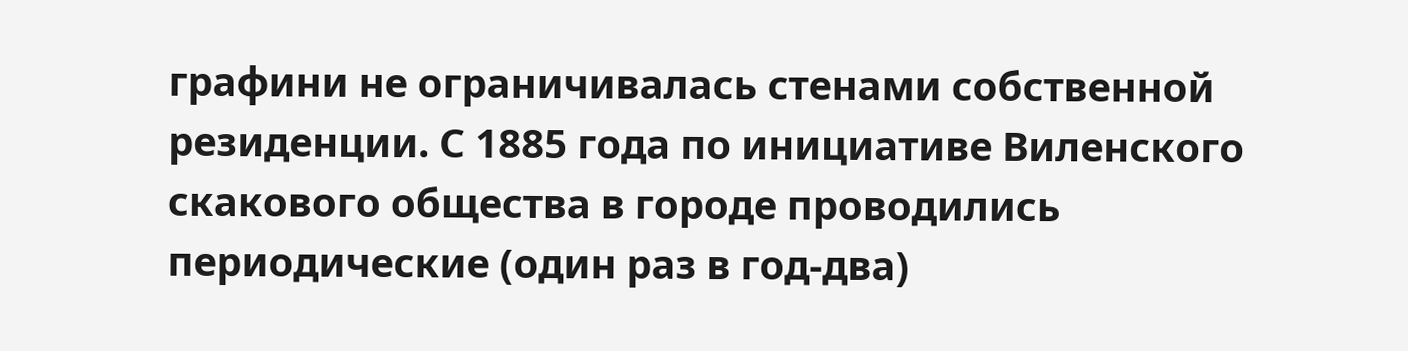графини не ограничивалась стенами собственной резиденции. С 1885 года по инициативе Виленского скакового общества в городе проводились периодические (один раз в год-два)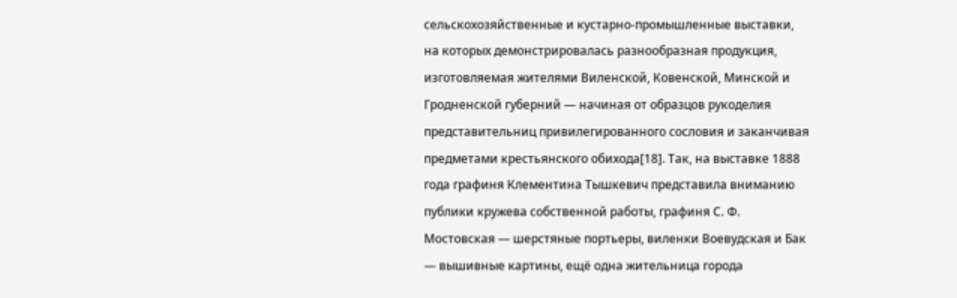сельскохозяйственные и кустарно-промышленные выставки, на которых демонстрировалась разнообразная продукция, изготовляемая жителями Виленской, Ковенской, Минской и Гродненской губерний — начиная от образцов рукоделия представительниц привилегированного сословия и заканчивая предметами крестьянского обихода[18]. Так, на выставке 1888 года графиня Клементина Тышкевич представила вниманию публики кружева собственной работы, графиня С. Ф. Мостовская — шерстяные портьеры, виленки Воевудская и Бак — вышивные картины, ещё одна жительница города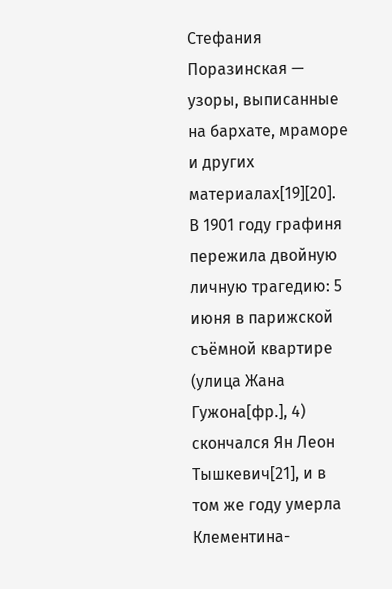Стефания Поразинская — узоры, выписанные на бархате, мраморе и других материалах[19][20].
В 1901 году графиня пережила двойную личную трагедию: 5 июня в парижской съёмной квартире (улица Жана Гужона[фр.], 4) скончался Ян Леон Тышкевич[21], и в том же году умерла Клементина-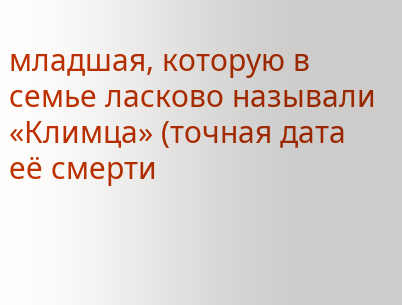младшая, которую в семье ласково называли «Климца» (точная дата её смерти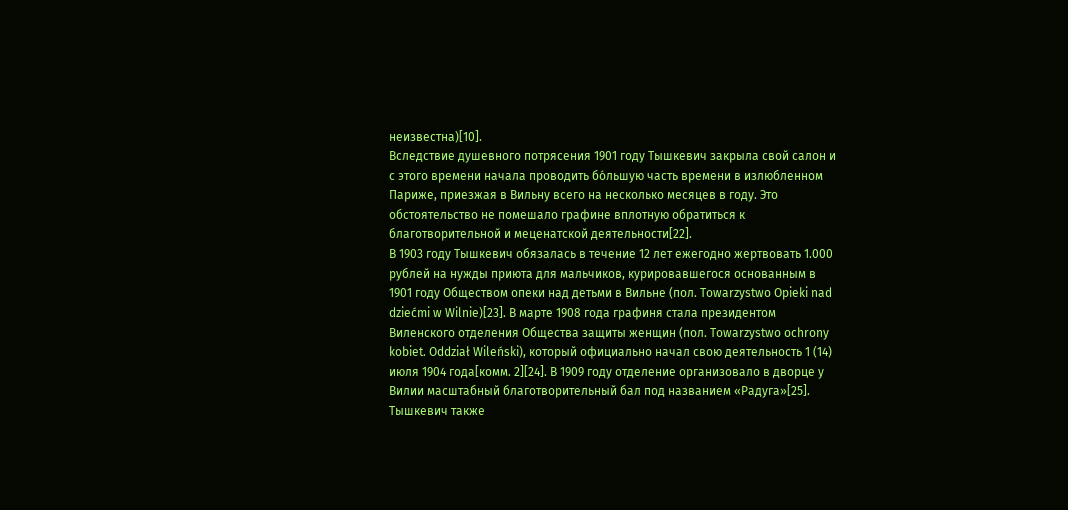неизвестна)[10].
Вследствие душевного потрясения 1901 году Тышкевич закрыла свой салон и с этого времени начала проводить бо́льшую часть времени в излюбленном Париже, приезжая в Вильну всего на несколько месяцев в году. Это обстоятельство не помешало графине вплотную обратиться к благотворительной и меценатской деятельности[22].
В 1903 году Тышкевич обязалась в течение 12 лет ежегодно жертвовать 1.000 рублей на нужды приюта для мальчиков, курировавшегося основанным в 1901 году Обществом опеки над детьми в Вильне (пол. Towarzystwo Opieki nad dziećmi w Wilnie)[23]. В марте 1908 года графиня стала президентом Виленского отделения Общества защиты женщин (пол. Towarzystwo ochrony kobiet. Oddział Wileński), который официально начал свою деятельность 1 (14) июля 1904 года[комм. 2][24]. В 1909 году отделение организовало в дворце у Вилии масштабный благотворительный бал под названием «Радуга»[25].
Тышкевич также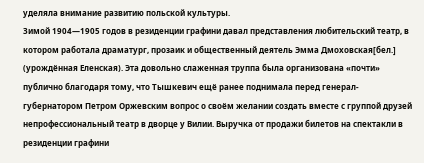уделяла внимание развитию польской культуры.
Зимой 1904—1905 годов в резиденции графини давал представления любительский театр, в котором работала драматург, прозаик и общественный деятель Эмма Дмоховская[бел.] (урождённая Еленская). Эта довольно слаженная труппа была организована «почти» публично благодаря тому, что Тышкевич ещё ранее поднимала перед генерал-губернатором Петром Оржевским вопрос о своём желании создать вместе с группой друзей непрофессиональный театр в дворце у Вилии. Выручка от продажи билетов на спектакли в резиденции графини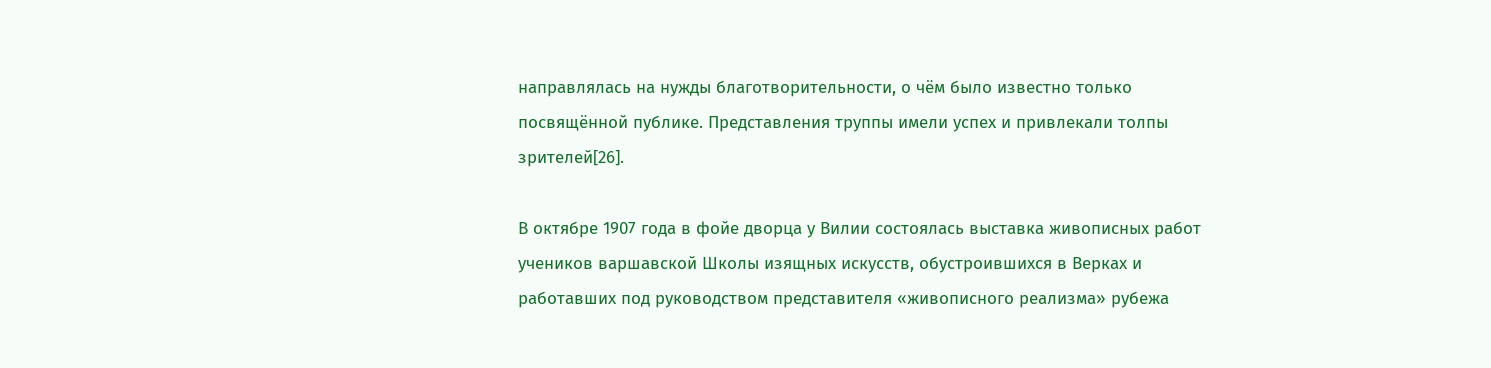направлялась на нужды благотворительности, о чём было известно только посвящённой публике. Представления труппы имели успех и привлекали толпы зрителей[26].

В октябре 1907 года в фойе дворца у Вилии состоялась выставка живописных работ учеников варшавской Школы изящных искусств, обустроившихся в Верках и работавших под руководством представителя «живописного реализма» рубежа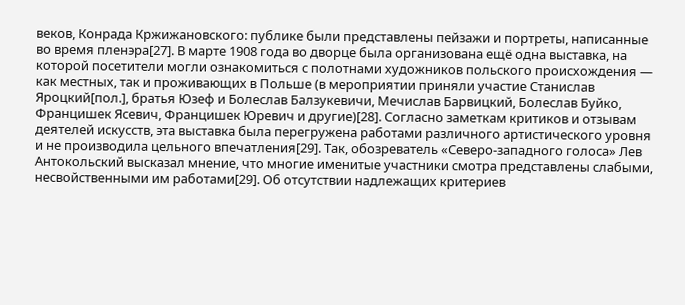веков, Конрада Кржижановского: публике были представлены пейзажи и портреты, написанные во время пленэра[27]. В марте 1908 года во дворце была организована ещё одна выставка, на которой посетители могли ознакомиться с полотнами художников польского происхождения — как местных, так и проживающих в Польше (в мероприятии приняли участие Станислав Яроцкий[пол.], братья Юзеф и Болеслав Балзукевичи, Мечислав Барвицкий, Болеслав Буйко, Францишек Ясевич, Францишек Юревич и другие)[28]. Согласно заметкам критиков и отзывам деятелей искусств, эта выставка была перегружена работами различного артистического уровня и не производила цельного впечатления[29]. Так, обозреватель «Северо-западного голоса» Лев Антокольский высказал мнение, что многие именитые участники смотра представлены слабыми, несвойственными им работами[29]. Об отсутствии надлежащих критериев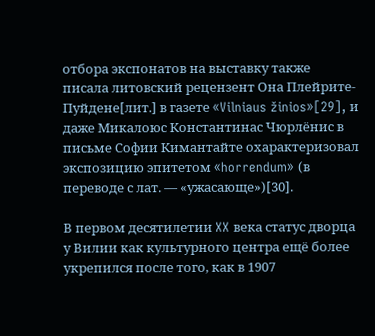отбора экспонатов на выставку также писала литовский рецензент Она Плейрите-Пуйдене[лит.] в газете «Vilniaus žinios»[29], и даже Микалоюс Константинас Чюрлёнис в письме Софии Кимантайте охарактеризовал экспозицию эпитетом «horrendum» (в переводе с лат. — «ужасающе»)[30].

В первом десятилетии XX века статус дворца у Вилии как культурного центра ещё более укрепился после того, как в 1907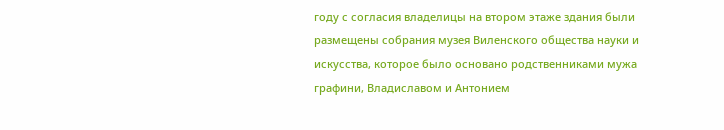году с согласия владелицы на втором этаже здания были размещены собрания музея Виленского общества науки и искусства, которое было основано родственниками мужа графини, Владиславом и Антонием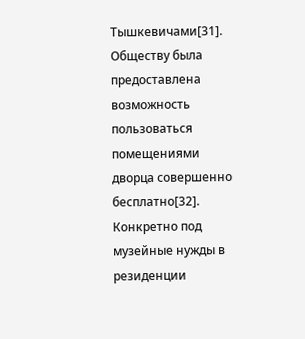Тышкевичами[31]. Обществу была предоставлена возможность пользоваться помещениями дворца совершенно бесплатно[32]. Конкретно под музейные нужды в резиденции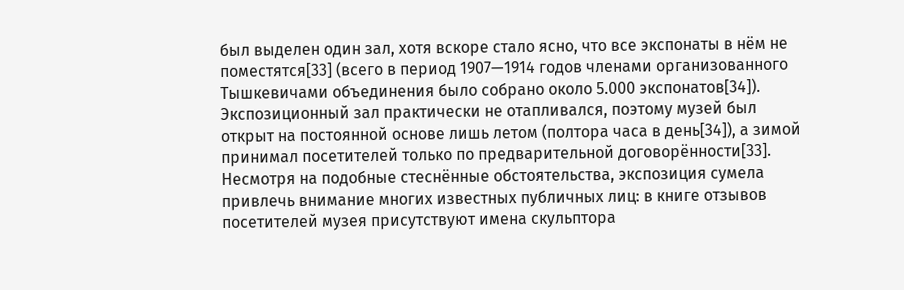был выделен один зал, хотя вскоре стало ясно, что все экспонаты в нём не поместятся[33] (всего в период 1907—1914 годов членами организованного Тышкевичами объединения было собрано около 5.000 экспонатов[34]). Экспозиционный зал практически не отапливался, поэтому музей был открыт на постоянной основе лишь летом (полтора часа в день[34]), а зимой принимал посетителей только по предварительной договорённости[33]. Несмотря на подобные стеснённые обстоятельства, экспозиция сумела привлечь внимание многих известных публичных лиц: в книге отзывов посетителей музея присутствуют имена скульптора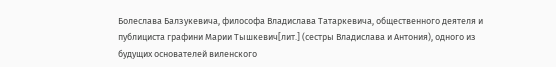Болеслава Балзукевича, философа Владислава Татаркевича, общественного деятеля и публициста графини Марии Тышкевич[лит.] (сестры Владислава и Антония), одного из будущих основателей виленского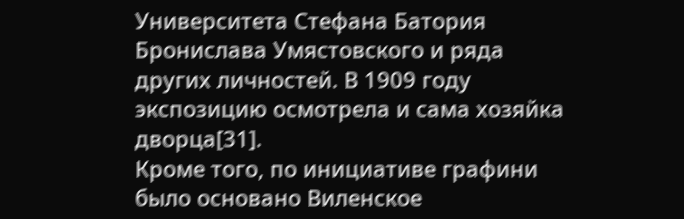Университета Стефана Батория Бронислава Умястовского и ряда других личностей. В 1909 году экспозицию осмотрела и сама хозяйка дворца[31].
Кроме того, по инициативе графини было основано Виленское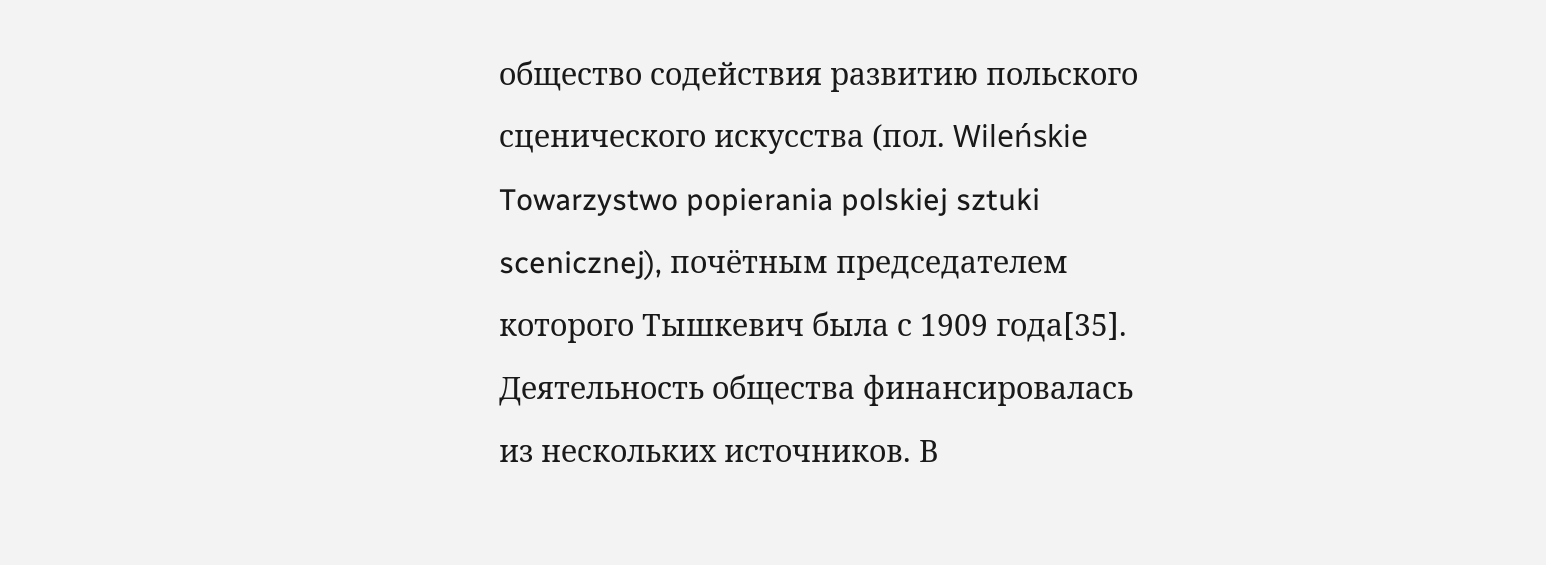общество содействия развитию польского сценического искусства (пол. Wileńskie Towarzystwo popierania polskiej sztuki scenicznej), почётным председателем которого Тышкевич была с 1909 года[35]. Деятельность общества финансировалась из нескольких источников. В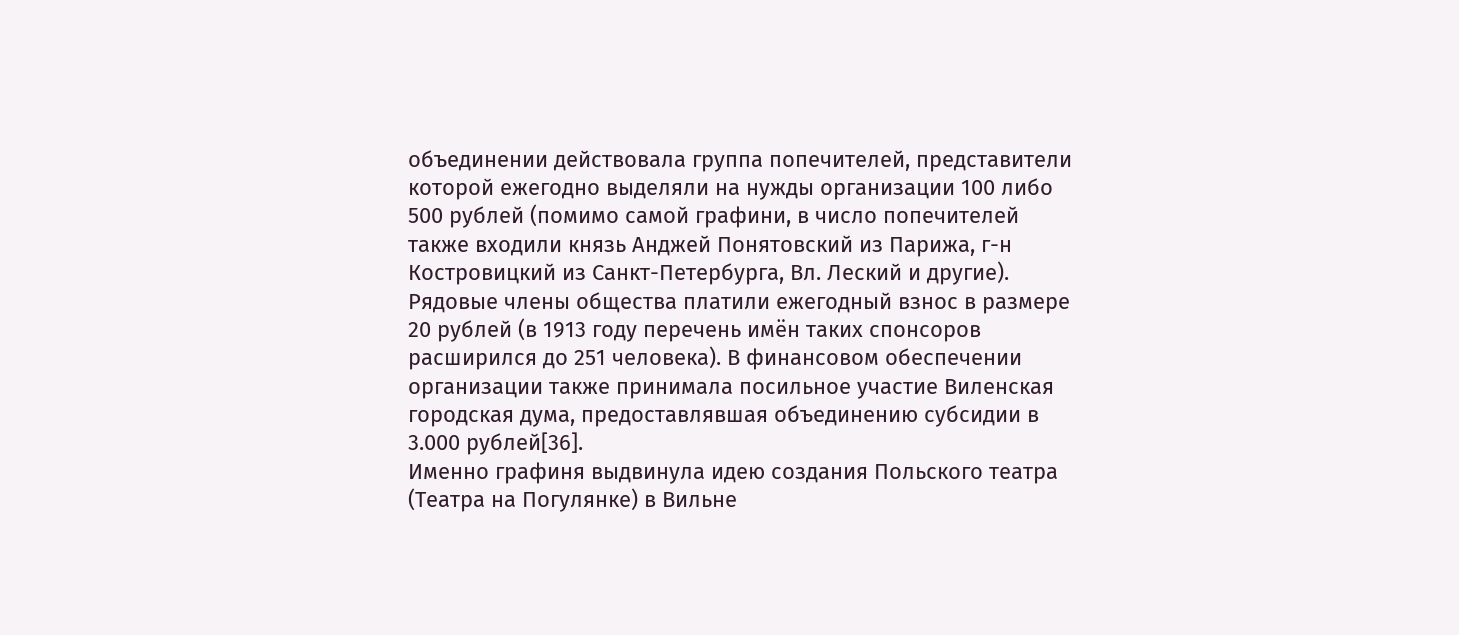объединении действовала группа попечителей, представители которой ежегодно выделяли на нужды организации 100 либо 500 рублей (помимо самой графини, в число попечителей также входили князь Анджей Понятовский из Парижа, г-н Костровицкий из Санкт-Петербурга, Вл. Леский и другие). Рядовые члены общества платили ежегодный взнос в размере 20 рублей (в 1913 году перечень имён таких спонсоров расширился до 251 человека). В финансовом обеспечении организации также принимала посильное участие Виленская городская дума, предоставлявшая объединению субсидии в 3.000 рублей[36].
Именно графиня выдвинула идею создания Польского театра (Театра на Погулянке) в Вильне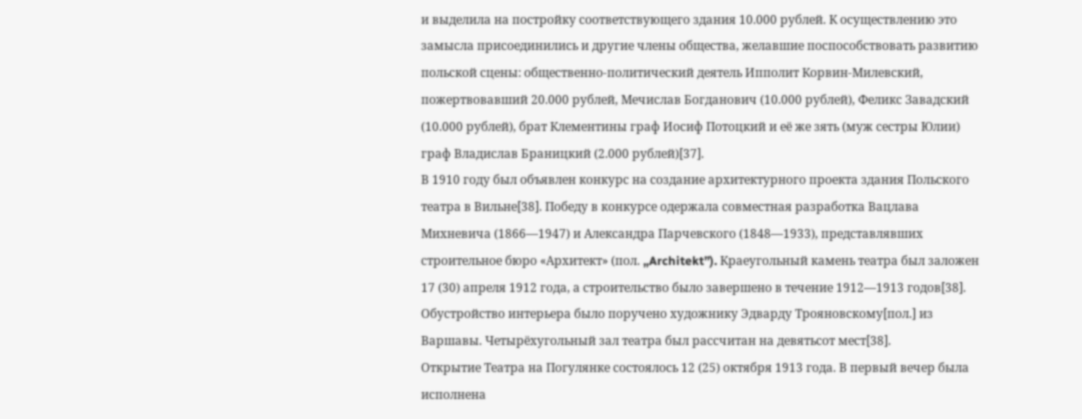и выделила на постройку соответствующего здания 10.000 рублей. К осуществлению это замысла присоединились и другие члены общества, желавшие поспособствовать развитию польской сцены: общественно-политический деятель Ипполит Корвин-Милевский, пожертвовавший 20.000 рублей, Мечислав Богданович (10.000 рублей), Феликс Завадский (10.000 рублей), брат Клементины граф Иосиф Потоцкий и её же зять (муж сестры Юлии) граф Владислав Браницкий (2.000 рублей)[37].
В 1910 году был объявлен конкурс на создание архитектурного проекта здания Польского театра в Вильне[38]. Победу в конкурсе одержала совместная разработка Вацлава Михневича (1866—1947) и Александра Парчевского (1848—1933), представлявших строительное бюро «Архитект» (пол. „Architekt”). Краеугольный камень театра был заложен 17 (30) апреля 1912 года, а строительство было завершено в течение 1912—1913 годов[38]. Обустройство интерьера было поручено художнику Эдварду Трояновскому[пол.] из Варшавы. Четырёхугольный зал театра был рассчитан на девятьсот мест[38].
Открытие Театра на Погулянке состоялось 12 (25) октября 1913 года. В первый вечер была исполнена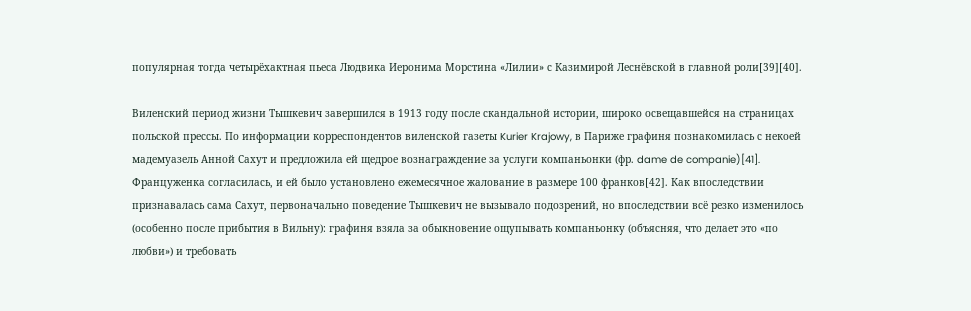популярная тогда четырёхактная пьеса Людвика Иеронима Морстина «Лилии» с Казимирой Леснёвской в главной роли[39][40].

Виленский период жизни Тышкевич завершился в 1913 году после скандальной истории, широко освещавшейся на страницах польской прессы. По информации корреспондентов виленской газеты Kurier Krajowy, в Париже графиня познакомилась с некоей мадемуазель Анной Сахут и предложила ей щедрое вознаграждение за услуги компаньонки (фр. dame de companie)[41]. Француженка согласилась, и ей было установлено ежемесячное жалование в размере 100 франков[42]. Как впоследствии признавалась сама Сахут, первоначально поведение Тышкевич не вызывало подозрений, но впоследствии всё резко изменилось (особенно после прибытия в Вильну): графиня взяла за обыкновение ощупывать компаньонку (объясняя, что делает это «по любви») и требовать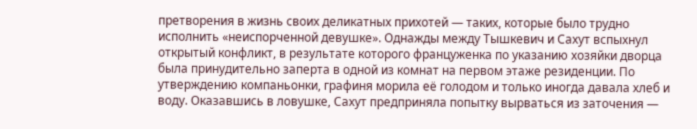претворения в жизнь своих деликатных прихотей — таких, которые было трудно исполнить «неиспорченной девушке». Однажды между Тышкевич и Сахут вспыхнул открытый конфликт, в результате которого француженка по указанию хозяйки дворца была принудительно заперта в одной из комнат на первом этаже резиденции. По утверждению компаньонки, графиня морила её голодом и только иногда давала хлеб и воду. Оказавшись в ловушке, Сахут предприняла попытку вырваться из заточения —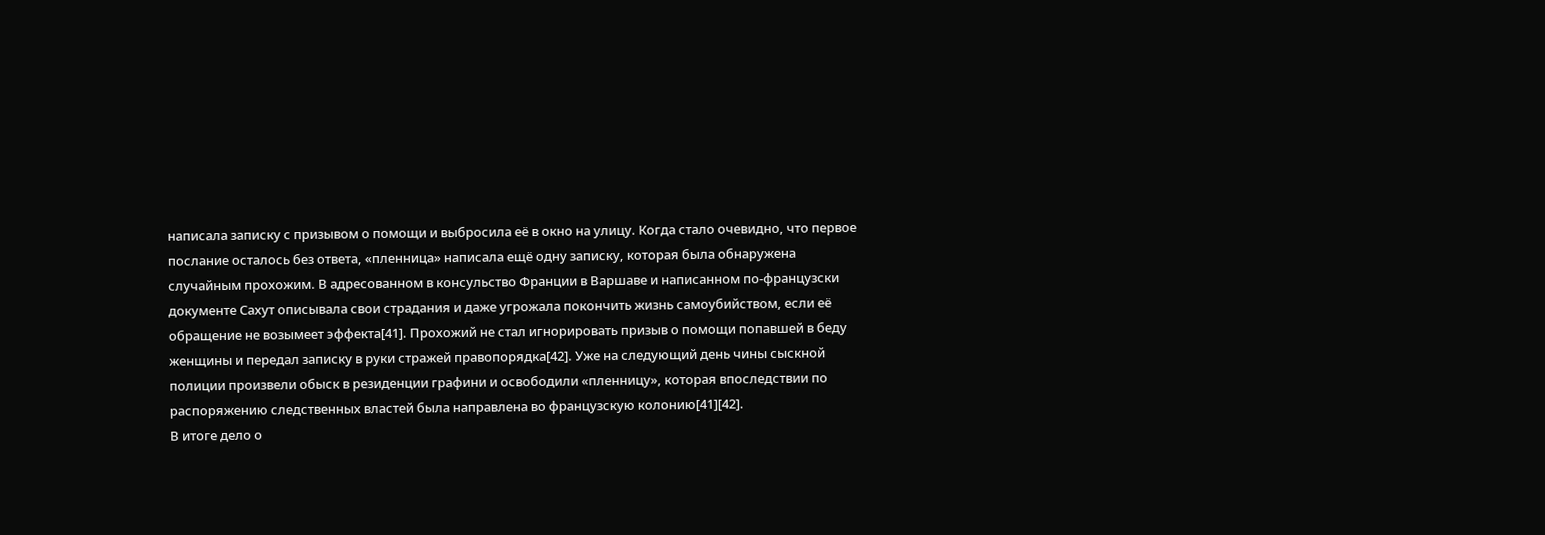написала записку с призывом о помощи и выбросила её в окно на улицу. Когда стало очевидно, что первое послание осталось без ответа, «пленница» написала ещё одну записку, которая была обнаружена случайным прохожим. В адресованном в консульство Франции в Варшаве и написанном по-французски документе Сахут описывала свои страдания и даже угрожала покончить жизнь самоубийством, если её обращение не возымеет эффекта[41]. Прохожий не стал игнорировать призыв о помощи попавшей в беду женщины и передал записку в руки стражей правопорядка[42]. Уже на следующий день чины сыскной полиции произвели обыск в резиденции графини и освободили «пленницу», которая впоследствии по распоряжению следственных властей была направлена во французскую колонию[41][42].
В итоге дело о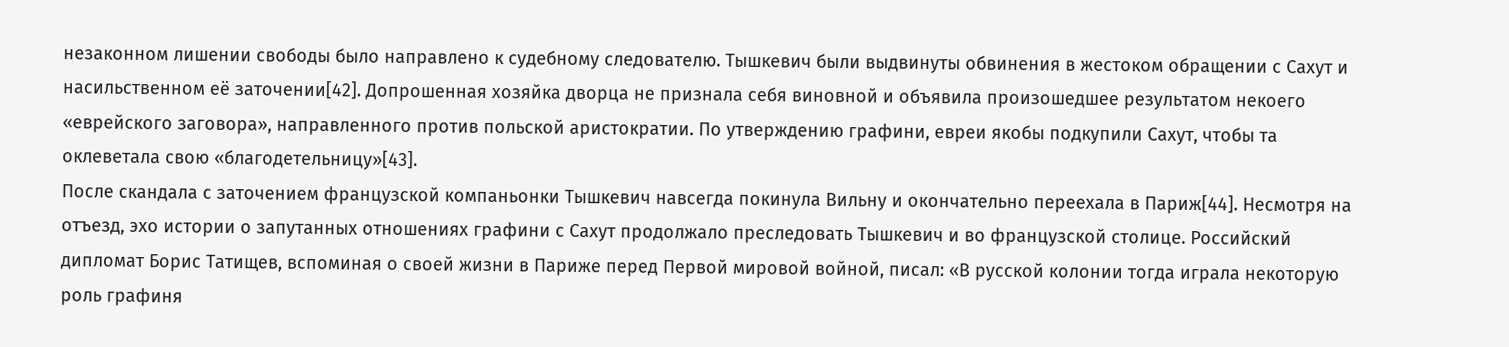незаконном лишении свободы было направлено к судебному следователю. Тышкевич были выдвинуты обвинения в жестоком обращении с Сахут и насильственном её заточении[42]. Допрошенная хозяйка дворца не признала себя виновной и объявила произошедшее результатом некоего «еврейского заговора», направленного против польской аристократии. По утверждению графини, евреи якобы подкупили Сахут, чтобы та оклеветала свою «благодетельницу»[43].
После скандала с заточением французской компаньонки Тышкевич навсегда покинула Вильну и окончательно переехала в Париж[44]. Несмотря на отъезд, эхо истории о запутанных отношениях графини с Сахут продолжало преследовать Тышкевич и во французской столице. Российский дипломат Борис Татищев, вспоминая о своей жизни в Париже перед Первой мировой войной, писал: «В русской колонии тогда играла некоторую роль графиня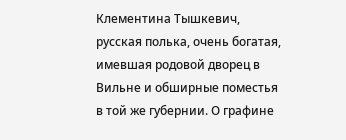Клементина Тышкевич, русская полька, очень богатая, имевшая родовой дворец в Вильне и обширные поместья в той же губернии. О графине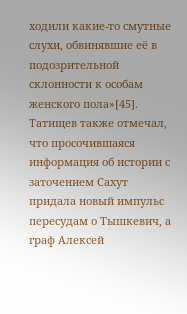ходили какие-то смутные слухи, обвинявшие её в подозрительной склонности к особам женского пола»[45]. Татищев также отмечал, что просочившаяся информация об истории с заточением Сахут придала новый импульс пересудам о Тышкевич, а граф Алексей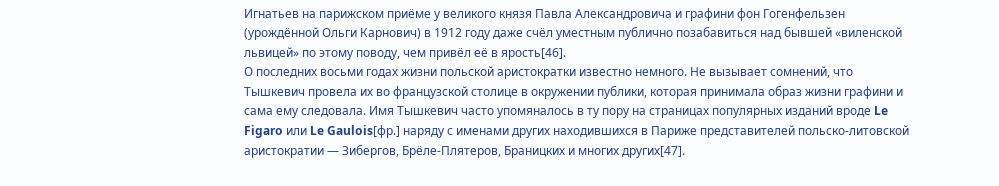Игнатьев на парижском приёме у великого князя Павла Александровича и графини фон Гогенфельзен (урождённой Ольги Карнович) в 1912 году даже счёл уместным публично позабавиться над бывшей «виленской львицей» по этому поводу, чем привёл её в ярость[46].
О последних восьми годах жизни польской аристократки известно немного. Не вызывает сомнений, что Тышкевич провела их во французской столице в окружении публики, которая принимала образ жизни графини и сама ему следовала. Имя Тышкевич часто упомяналось в ту пору на страницах популярных изданий вроде Le Figaro или Le Gaulois[фр.] наряду с именами других находившихся в Париже представителей польско-литовской аристократии — Зибергов, Брёле-Плятеров, Браницких и многих других[47].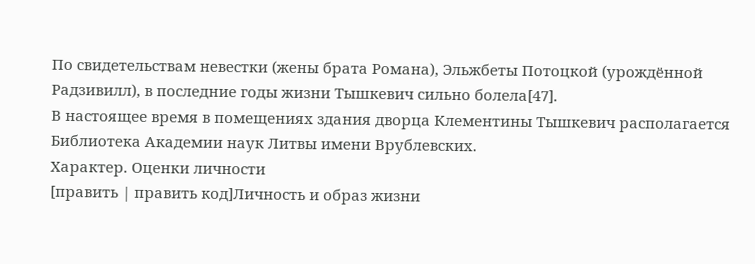По свидетельствам невестки (жены брата Романа), Эльжбеты Потоцкой (урождённой Радзивилл), в последние годы жизни Тышкевич сильно болела[47].
В настоящее время в помещениях здания дворца Клементины Тышкевич располагается Библиотека Академии наук Литвы имени Врублевских.
Характер. Оценки личности
[править | править код]Личность и образ жизни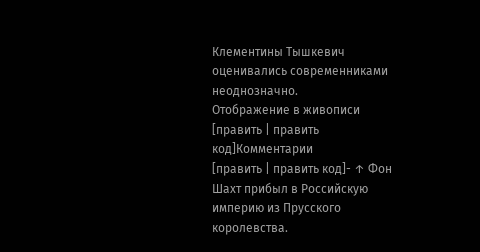Клементины Тышкевич оценивались современниками неоднозначно.
Отображение в живописи
[править | править код]Комментарии
[править | править код]- ↑ Фон Шахт прибыл в Российскую империю из Прусского королевства.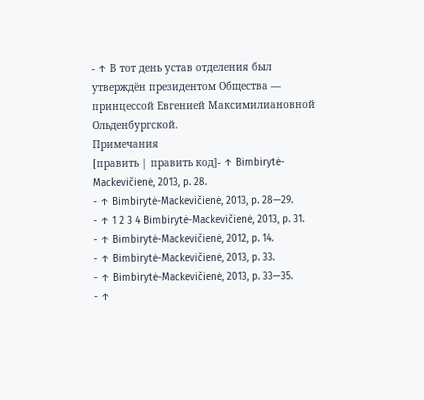- ↑ В тот день устав отделения был утверждён президентом Общества — принцессой Евгенией Максимилиановной Ольденбургской.
Примечания
[править | править код]- ↑ Bimbirytė-Mackevičienė, 2013, p. 28.
- ↑ Bimbirytė-Mackevičienė, 2013, p. 28—29.
- ↑ 1 2 3 4 Bimbirytė-Mackevičienė, 2013, p. 31.
- ↑ Bimbirytė-Mackevičienė, 2012, p. 14.
- ↑ Bimbirytė-Mackevičienė, 2013, p. 33.
- ↑ Bimbirytė-Mackevičienė, 2013, p. 33—35.
- ↑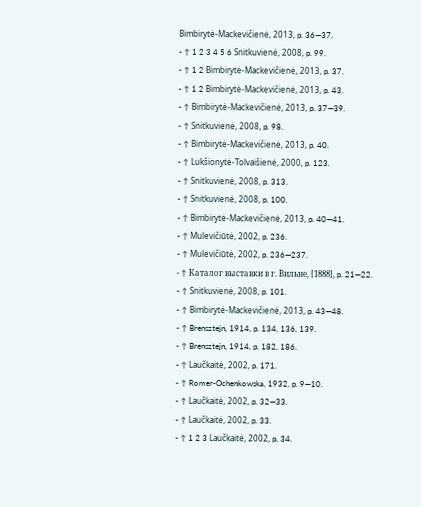Bimbirytė-Mackevičienė, 2013, p. 36—37.
- ↑ 1 2 3 4 5 6 Snitkuvienė, 2008, p. 99.
- ↑ 1 2 Bimbirytė-Mackevičienė, 2013, p. 37.
- ↑ 1 2 Bimbirytė-Mackevičienė, 2013, p. 43.
- ↑ Bimbirytė-Mackevičienė, 2013, p. 37—39.
- ↑ Snitkuvienė, 2008, p. 98.
- ↑ Bimbirytė-Mackevičienė, 2013, p. 40.
- ↑ Lukšionytė-Tolvaišienė, 2000, p. 123.
- ↑ Snitkuvienė, 2008, p. 313.
- ↑ Snitkuvienė, 2008, p. 100.
- ↑ Bimbirytė-Mackevičienė, 2013, p. 40—41.
- ↑ Mulevičiūtė, 2002, p. 236.
- ↑ Mulevičiūtė, 2002, p. 236—237.
- ↑ Каталог выставки в г. Вильне, [1888], p. 21—22.
- ↑ Snitkuvienė, 2008, p. 101.
- ↑ Bimbirytė-Mackevičienė, 2013, p. 43—48.
- ↑ Brensztejn, 1914, p. 134, 136, 139.
- ↑ Brensztejn, 1914, p. 182, 186.
- ↑ Laučkaitė, 2002, p. 171.
- ↑ Romer-Ochenkowska, 1932, p. 9—10.
- ↑ Laučkaitė, 2002, p. 32—33.
- ↑ Laučkaitė, 2002, p. 33.
- ↑ 1 2 3 Laučkaitė, 2002, p. 34.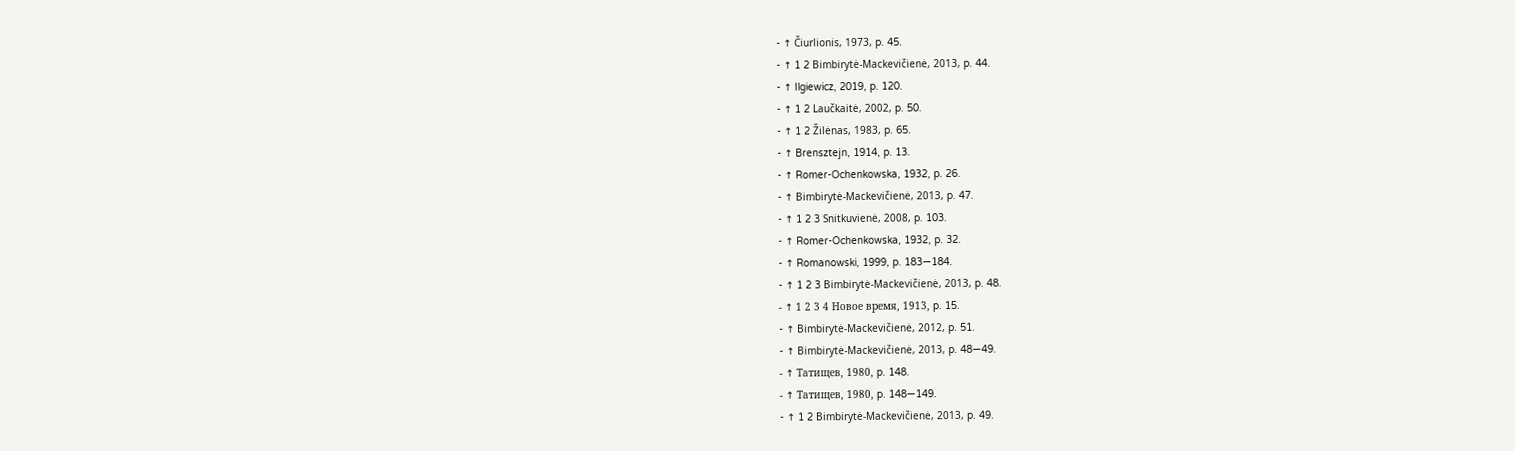- ↑ Čiurlionis, 1973, p. 45.
- ↑ 1 2 Bimbirytė-Mackevičienė, 2013, p. 44.
- ↑ Ilgiewicz, 2019, p. 120.
- ↑ 1 2 Laučkaitė, 2002, p. 50.
- ↑ 1 2 Žilėnas, 1983, p. 65.
- ↑ Brensztejn, 1914, p. 13.
- ↑ Romer-Ochenkowska, 1932, p. 26.
- ↑ Bimbirytė-Mackevičienė, 2013, p. 47.
- ↑ 1 2 3 Snitkuvienė, 2008, p. 103.
- ↑ Romer-Ochenkowska, 1932, p. 32.
- ↑ Romanowski, 1999, p. 183—184.
- ↑ 1 2 3 Bimbirytė-Mackevičienė, 2013, p. 48.
- ↑ 1 2 3 4 Новое время, 1913, p. 15.
- ↑ Bimbirytė-Mackevičienė, 2012, p. 51.
- ↑ Bimbirytė-Mackevičienė, 2013, p. 48—49.
- ↑ Татищев, 1980, p. 148.
- ↑ Татищев, 1980, p. 148—149.
- ↑ 1 2 Bimbirytė-Mackevičienė, 2013, p. 49.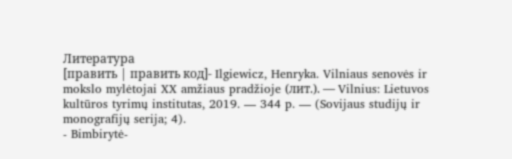Литература
[править | править код]- Ilgiewicz, Henryka. Vilniaus senovės ir mokslo mylėtojai XX amžiaus pradžioje (лит.). — Vilnius: Lietuvos kultūros tyrimų institutas, 2019. — 344 p. — (Sovijaus studijų ir monografijų serija; 4).
- Bimbirytė-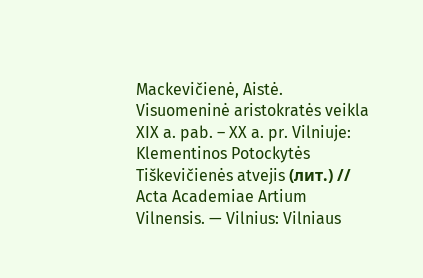Mackevičienė, Aistė. Visuomeninė aristokratės veikla XIX a. pab. – XX a. pr. Vilniuje: Klementinos Potockytės Tiškevičienės atvejis (лит.) // Acta Academiae Artium Vilnensis. — Vilnius: Vilniaus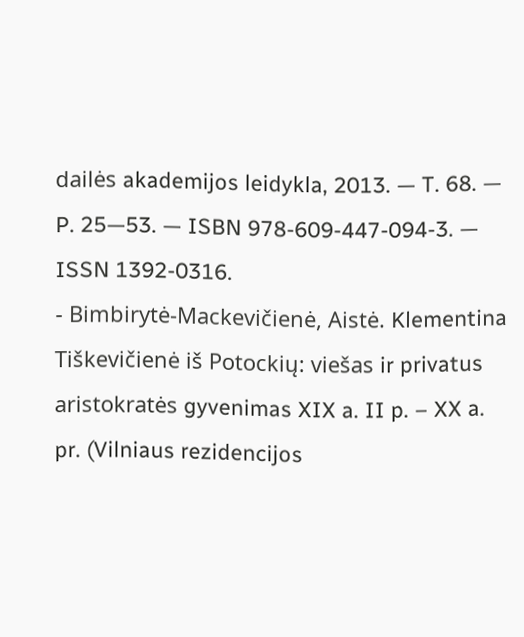dailės akademijos leidykla, 2013. — T. 68. — P. 25—53. — ISBN 978-609-447-094-3. — ISSN 1392-0316.
- Bimbirytė-Mackevičienė, Aistė. Klementina Tiškevičienė iš Potockių: viešas ir privatus aristokratės gyvenimas XIX a. II p. – XX a. pr. (Vilniaus rezidencijos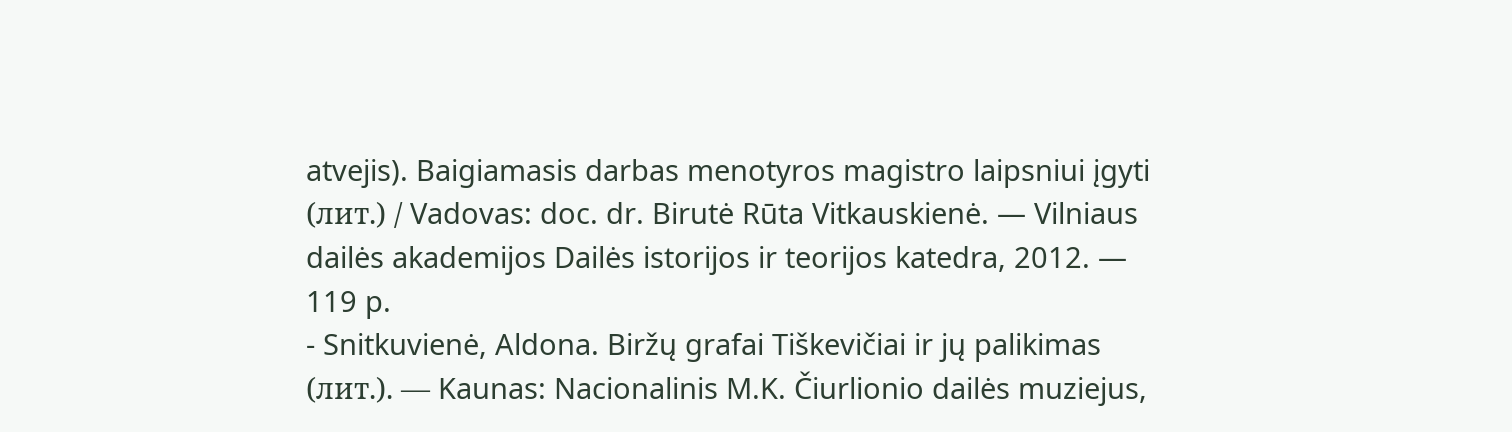atvejis). Baigiamasis darbas menotyros magistro laipsniui įgyti (лит.) / Vadovas: doc. dr. Birutė Rūta Vitkauskienė. — Vilniaus dailės akademijos Dailės istorijos ir teorijos katedra, 2012. — 119 p.
- Snitkuvienė, Aldona. Biržų grafai Tiškevičiai ir jų palikimas (лит.). — Kaunas: Nacionalinis M.K. Čiurlionio dailės muziejus,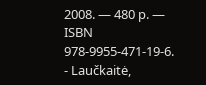2008. — 480 p. — ISBN 978-9955-471-19-6.
- Laučkaitė,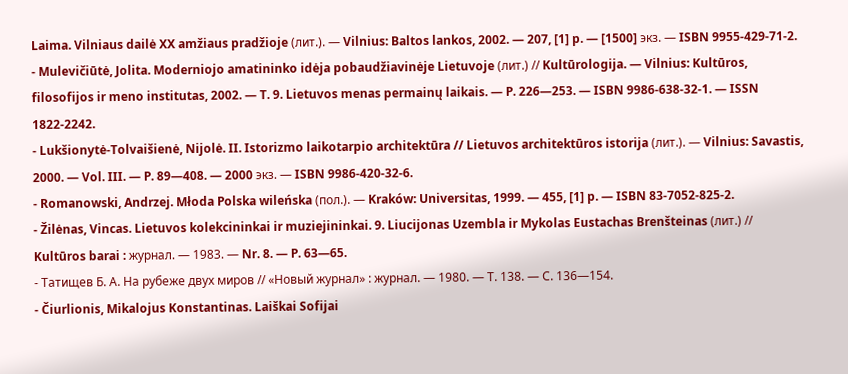Laima. Vilniaus dailė XX amžiaus pradžioje (лит.). — Vilnius: Baltos lankos, 2002. — 207, [1] p. — [1500] экз. — ISBN 9955-429-71-2.
- Mulevičiūtė, Jolita. Moderniojo amatininko idėja pobaudžiavinėje Lietuvoje (лит.) // Kultūrologija. — Vilnius: Kultūros, filosofijos ir meno institutas, 2002. — T. 9. Lietuvos menas permainų laikais. — P. 226—253. — ISBN 9986-638-32-1. — ISSN 1822-2242.
- Lukšionytė-Tolvaišienė, Nijolė. II. Istorizmo laikotarpio architektūra // Lietuvos architektūros istorija (лит.). — Vilnius: Savastis, 2000. — Vol. III. — P. 89—408. — 2000 экз. — ISBN 9986-420-32-6.
- Romanowski, Andrzej. Młoda Polska wileńska (пол.). — Kraków: Universitas, 1999. — 455, [1] p. — ISBN 83-7052-825-2.
- Žilėnas, Vincas. Lietuvos kolekcininkai ir muziejininkai. 9. Liucijonas Uzembla ir Mykolas Eustachas Brenšteinas (лит.) // Kultūros barai : журнал. — 1983. — Nr. 8. — P. 63—65.
- Татищев Б. А. На рубеже двух миров // «Новый журнал» : журнал. — 1980. — Т. 138. — С. 136—154.
- Čiurlionis, Mikalojus Konstantinas. Laiškai Sofijai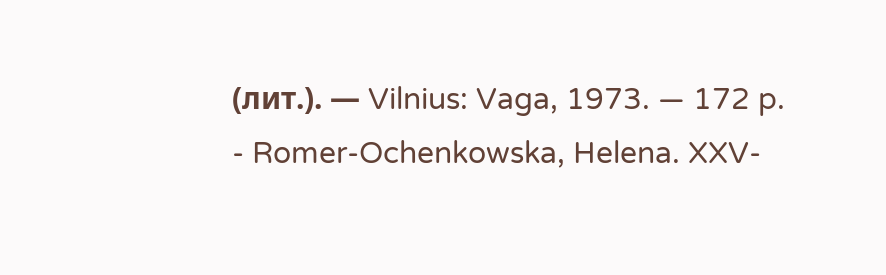(лит.). — Vilnius: Vaga, 1973. — 172 p.
- Romer-Ochenkowska, Helena. XXV-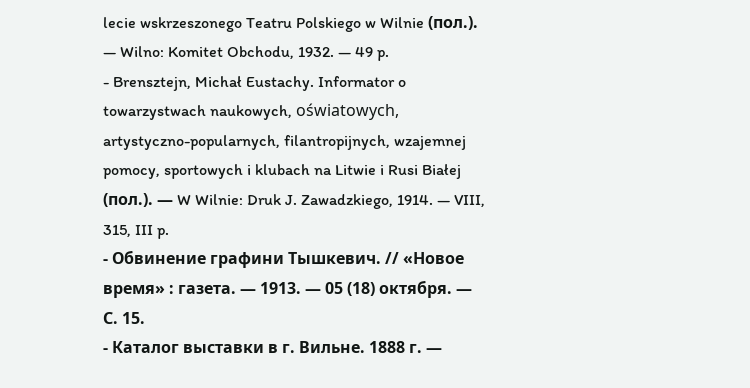lecie wskrzeszonego Teatru Polskiego w Wilnie (пол.). — Wilno: Komitet Obchodu, 1932. — 49 p.
- Brensztejn, Michał Eustachy. Informator o towarzystwach naukowych, oświatowych, artystyczno-popularnych, filantropijnych, wzajemnej pomocy, sportowych i klubach na Litwie i Rusi Białej (пол.). — W Wilnie: Druk J. Zawadzkiego, 1914. — VIII, 315, III p.
- Обвинение графини Тышкевич. // «Новое время» : газета. — 1913. — 05 (18) октября. — С. 15.
- Каталог выставки в г. Вильне. 1888 г. —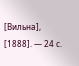[Вильна], [1888]. — 24 с.